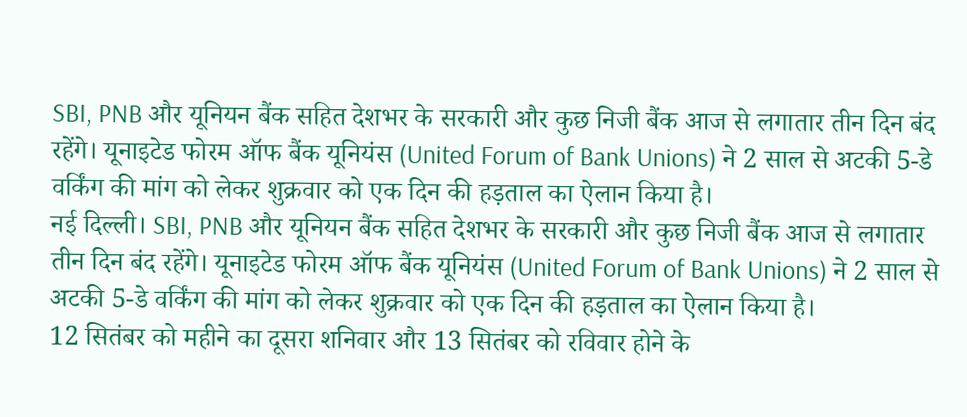SBI, PNB और यूनियन बैंक सहित देशभर के सरकारी और कुछ निजी बैंक आज से लगातार तीन दिन बंद रहेंगे। यूनाइटेड फोरम ऑफ बैंक यूनियंस (United Forum of Bank Unions) ने 2 साल से अटकी 5-डे वर्किंग की मांग को लेकर शुक्रवार को एक दिन की हड़ताल का ऐलान किया है।
नई दिल्ली। SBI, PNB और यूनियन बैंक सहित देशभर के सरकारी और कुछ निजी बैंक आज से लगातार तीन दिन बंद रहेंगे। यूनाइटेड फोरम ऑफ बैंक यूनियंस (United Forum of Bank Unions) ने 2 साल से अटकी 5-डे वर्किंग की मांग को लेकर शुक्रवार को एक दिन की हड़ताल का ऐलान किया है।
12 सितंबर को महीने का दूसरा शनिवार और 13 सितंबर को रविवार होने के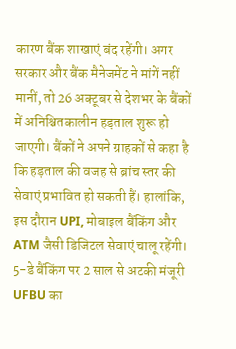कारण बैंक शाखाएं बंद रहेंगी। अगर सरकार और बैंक मैनेजमेंट ने मांगें नहीं मानीं, तो 26 अक्टूबर से देशभर के बैंकों में अनिश्चितकालीन हड़ताल शुरू हो जाएगी। बैंकों ने अपने ग्राहकों से कहा है कि हड़ताल की वजह से ब्रांच स्तर की सेवाएं प्रभावित हो सकती हैं। हालांकि, इस दौरान UPI, मोबाइल बैंकिंग और ATM जैसी डिजिटल सेवाएं चालू रहेंगी।
5-डे बैंकिंग पर 2 साल से अटकी मंजूरी
UFBU का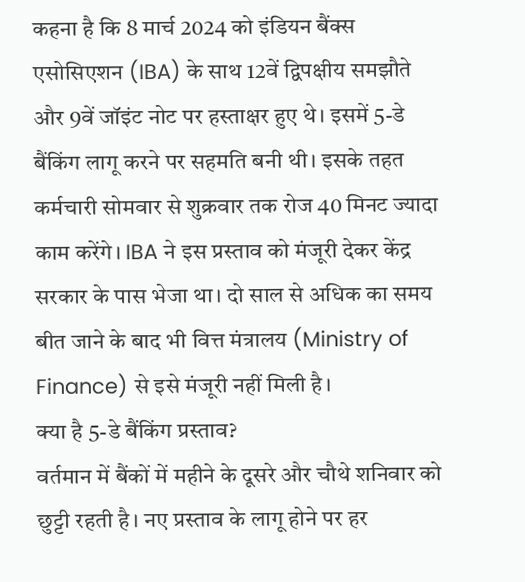कहना है कि 8 मार्च 2024 को इंडियन बैंक्स एसोसिएशन (IBA) के साथ 12वें द्विपक्षीय समझौते और 9वें जॉइंट नोट पर हस्ताक्षर हुए थे। इसमें 5-डे बैंकिंग लागू करने पर सहमति बनी थी। इसके तहत कर्मचारी सोमवार से शुक्रवार तक रोज 40 मिनट ज्यादा काम करेंगे। IBA ने इस प्रस्ताव को मंजूरी देकर केंद्र सरकार के पास भेजा था। दो साल से अधिक का समय बीत जाने के बाद भी वित्त मंत्रालय (Ministry of Finance) से इसे मंजूरी नहीं मिली है।
क्या है 5-डे बैंकिंग प्रस्ताव?
वर्तमान में बैंकों में महीने के दूसरे और चौथे शनिवार को छुट्टी रहती है। नए प्रस्ताव के लागू होने पर हर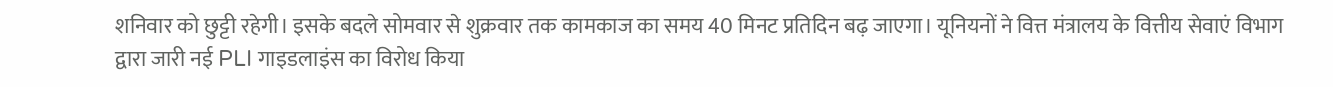शनिवार को छुट्टी रहेगी। इसके बदले सोमवार से शुक्रवार तक कामकाज का समय 40 मिनट प्रतिदिन बढ़ जाएगा। यूनियनों ने वित्त मंत्रालय के वित्तीय सेवाएं विभाग द्वारा जारी नई PLI गाइडलाइंस का विरोध किया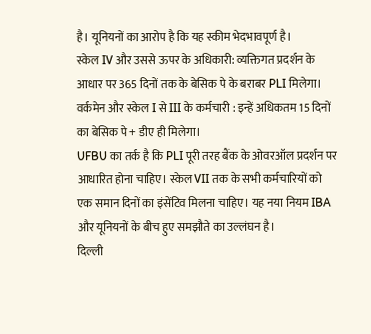है। यूनियनों का आरोप है कि यह स्कीम भेदभावपूर्ण है।
स्केल IV और उससे ऊपर के अधिकारी: व्यक्तिगत प्रदर्शन के आधार पर 365 दिनों तक के बेसिक पे के बराबर PLI मिलेगा।
वर्कमेन और स्केल I से III के कर्मचारी : इन्हें अधिकतम 15 दिनों का बेसिक पे + डीए ही मिलेगा।
UFBU का तर्क है कि PLI पूरी तरह बैंक के ओवरऑल प्रदर्शन पर आधारित होना चाहिए। स्केल VII तक के सभी कर्मचारियों को एक समान दिनों का इंसेंटिव मिलना चाहिए। यह नया नियम IBA और यूनियनों के बीच हुए समझौते का उल्लंघन है।
दिल्ली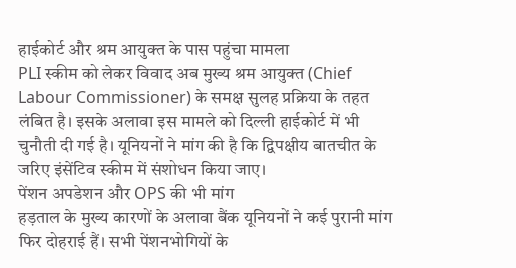हाईकोर्ट और श्रम आयुक्त के पास पहुंचा मामला
PLI स्कीम को लेकर विवाद अब मुख्य श्रम आयुक्त (Chief Labour Commissioner) के समक्ष सुलह प्रक्रिया के तहत लंबित है। इसके अलावा इस मामले को दिल्ली हाईकोर्ट में भी चुनौती दी गई है। यूनियनों ने मांग की है कि द्विपक्षीय बातचीत के जरिए इंसेंटिव स्कीम में संशोधन किया जाए।
पेंशन अपडेशन और OPS की भी मांग
हड़ताल के मुख्य कारणों के अलावा बैंक यूनियनों ने कई पुरानी मांग फिर दोहराई हैं। सभी पेंशनभोगियों के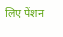लिए पेंशन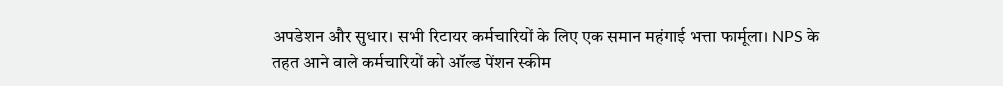अपडेशन और सुधार। सभी रिटायर कर्मचारियों के लिए एक समान महंगाई भत्ता फार्मूला। NPS के तहत आने वाले कर्मचारियों को ऑल्ड पेंशन स्कीम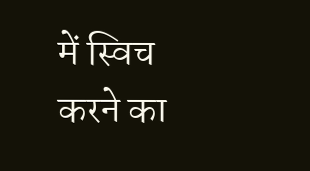में स्विच करने का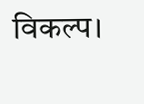विकल्प।